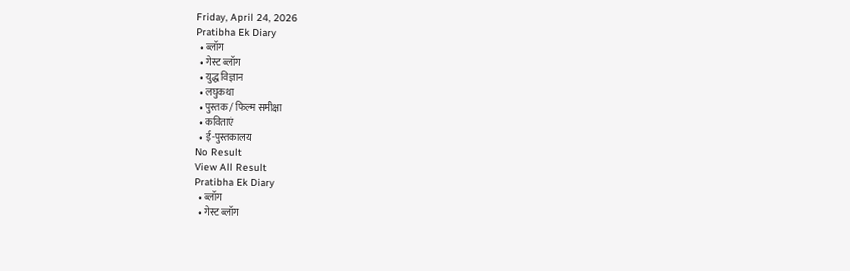Friday, April 24, 2026
Pratibha Ek Diary
  • ब्लॉग
  • गेस्ट ब्लॉग
  • युद्ध विज्ञान
  • लघुकथा
  • पुस्तक / फिल्म समीक्षा
  • कविताएं
  • ई-पुस्तकालय
No Result
View All Result
Pratibha Ek Diary
  • ब्लॉग
  • गेस्ट ब्लॉग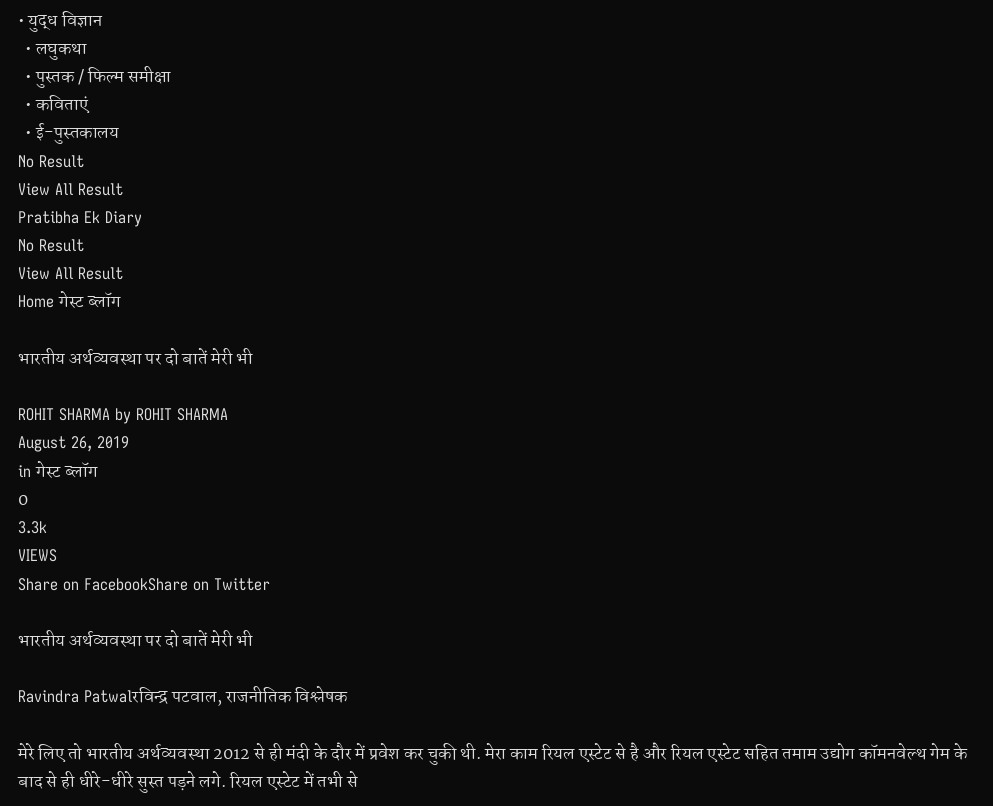• युद्ध विज्ञान
  • लघुकथा
  • पुस्तक / फिल्म समीक्षा
  • कविताएं
  • ई-पुस्तकालय
No Result
View All Result
Pratibha Ek Diary
No Result
View All Result
Home गेस्ट ब्लॉग

भारतीय अर्थव्यवस्था पर दो बातें मेरी भी

ROHIT SHARMA by ROHIT SHARMA
August 26, 2019
in गेस्ट ब्लॉग
0
3.3k
VIEWS
Share on FacebookShare on Twitter

भारतीय अर्थव्यवस्था पर दो बातें मेरी भी

Ravindra Patwalरविन्द्र पटवाल, राजनीतिक विश्लेषक

मेरे लिए तो भारतीय अर्थव्यवस्था 2012 से ही मंदी के दौर में प्रवेश कर चुकी थी. मेरा काम रियल एस्टेट से है और रियल एस्टेट सहित तमाम उद्योग कॉमनवेल्थ गेम के बाद से ही धीरे-धीरे सुस्त पड़ने लगे. रियल एस्टेट में तभी से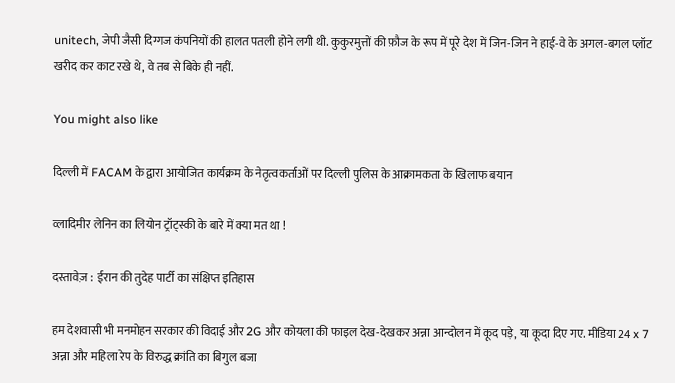unitech, जेपी जैसी दिग्गज कंपनियों की हालत पतली होने लगी थी. कुकुरमुत्तों की फ़ौज के रूप में पूरे देश में जिन-जिन ने हाई-वे के अगल-बगल प्लॉट खरीद कर काट रखे थे, वे तब से बिके ही नहीं.

You might also like

दिल्ली में FACAM के द्वारा आयोजित कार्यक्रम के नेतृत्वकर्ताओं पर दिल्ली पुलिस के आक्रामकता के खिलाफ बयान

व्लादिमीर लेनिन का लियोन ट्रॉट्स्की के बारे में क्या मत था !

दस्तावेज़ :  ईरान की तुदेह पार्टी का संक्षिप्त इतिहास

हम देशवासी भी मनमोहन सरकार की विदाई और 2G और कोयला की फाइल देख-देखकर अन्ना आन्दोलन में कूद पड़े, या कूदा दिए गए. मीडिया 24 x 7 अन्ना और महिला रेप के विरुद्ध क्रांति का बिगुल बजा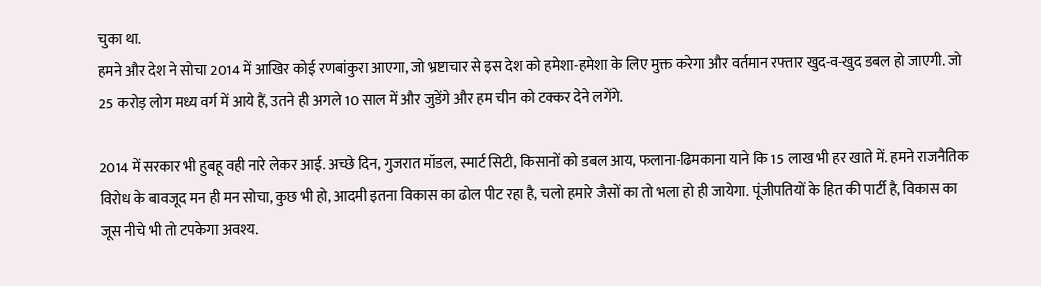चुका था.
हमने और देश ने सोचा 2014 में आखिर कोई रणबांकुरा आएगा, जो भ्रष्टाचार से इस देश को हमेशा-हमेशा के लिए मुक्त करेगा और वर्तमान रफ्तार खुद-व-खुद डबल हो जाएगी. जो 25 करोड़ लोग मध्य वर्ग में आये हैं, उतने ही अगले 10 साल में और जुडेंगे और हम चीन को टक्कर देने लगेंगे.

2014 में सरकार भी हुबहू वही नारे लेकर आई. अच्छे दिन, गुजरात मॉडल, स्मार्ट सिटी, किसानों को डबल आय, फलाना-ढिमकाना याने कि 15 लाख भी हर खाते में. हमने राजनैतिक विरोध के बावजूद मन ही मन सोचा, कुछ भी हो, आदमी इतना विकास का ढोल पीट रहा है, चलो हमारे जैसों का तो भला हो ही जायेगा. पूंजीपतियों के हित की पार्टी है, विकास का जूस नीचे भी तो टपकेगा अवश्य.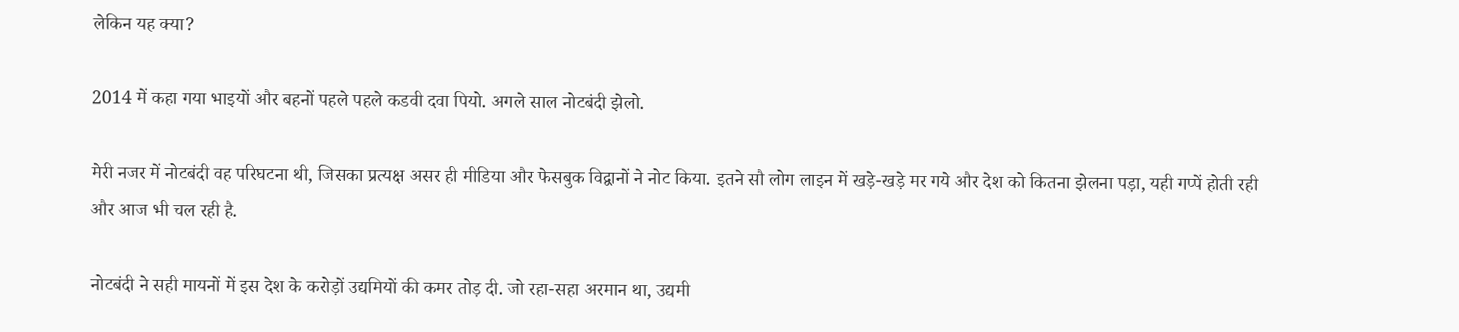लेकिन यह क्या?

2014 में कहा गया भाइयों और बहनों पहले पहले कडवी दवा पियो. अगले साल नोटबंदी झेलो.

मेरी नजर में नोटबंदी वह परिघटना थी, जिसका प्रत्यक्ष असर ही मीडिया और फेसबुक विद्वानों ने नोट किया. इतने सौ लोग लाइन में खड़े-खड़े मर गये और देश को कितना झेलना पड़ा, यही गप्पें होती रही और आज भी चल रही है.

नोटबंदी ने सही मायनों में इस देश के करोड़ों उद्यमियों की कमर तोड़ दी. जो रहा-सहा अरमान था, उद्यमी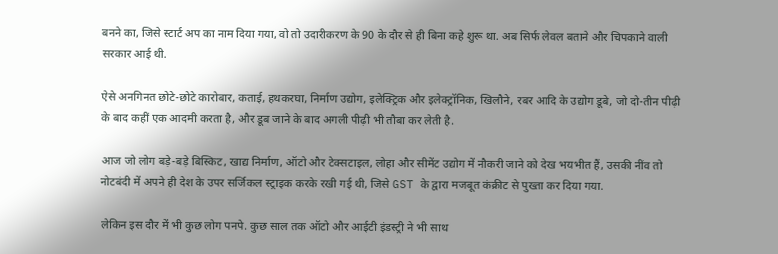बनने का, जिसे स्टार्ट अप का नाम दिया गया, वो तो उदारीकरण के 90 के दौर से ही बिना कहे शुरू था. अब सिर्फ लेवल बताने और चिपकाने वाली सरकार आई थी.

ऐसे अनगिनत छोटे-छोटे कारोबार, कताई, हथकरघा, निर्माण उद्योग, इलेक्ट्रिक और इलेक्ट्रॉनिक, खिलौने, रबर आदि के उद्योग डूबे, जो दो-तीन पीढ़ी के बाद कहीं एक आदमी करता है, और डूब जाने के बाद अगली पीढ़ी भी तौबा कर लेती है.

आज जो लोग बड़े-बड़े बिस्किट, खाद्य निर्माण, ऑटो और टेक्सटाइल, लोहा और सीमेंट उद्योग में नौकरी जाने को देख भयभीत हैं, उसकी नींव तो नोटबंदी में अपने ही देश के उपर सर्जिकल स्ट्राइक करके रखी गई थी, जिसे GST के द्वारा मजबूत कंक्रीट से पुख्ता कर दिया गया.

लेकिन इस दौर में भी कुछ लोग पनपे. कुछ साल तक ऑटो और आईटी इंडस्ट्री ने भी साथ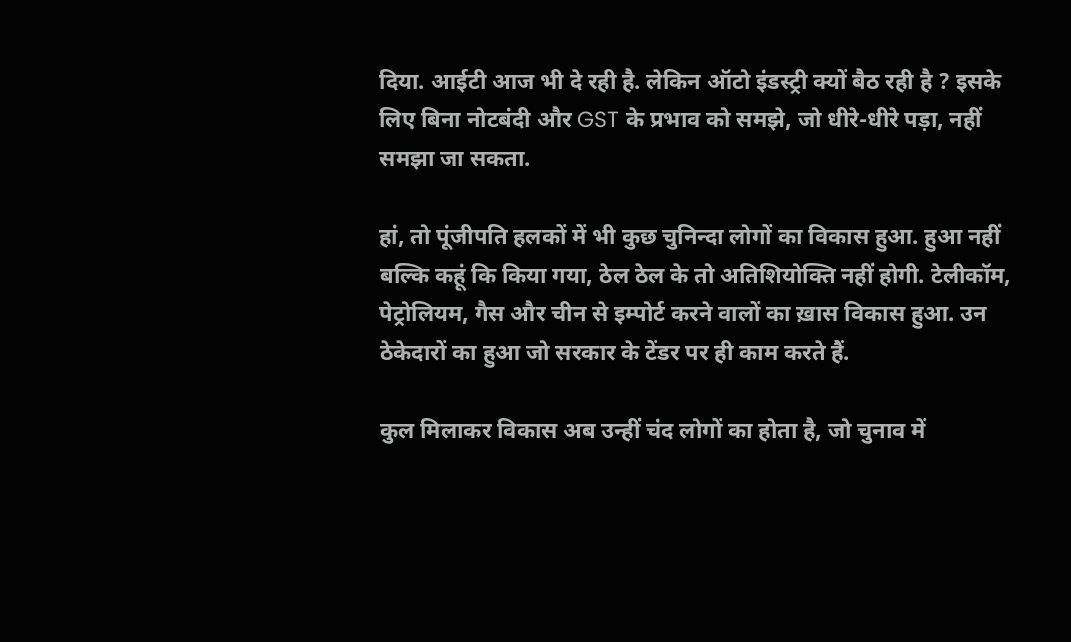दिया. आईटी आज भी दे रही है. लेकिन ऑटो इंडस्ट्री क्यों बैठ रही है ? इसके लिए बिना नोटबंदी और GST के प्रभाव को समझे, जो धीरे-धीरे पड़ा, नहीं समझा जा सकता.

हां, तो पूंजीपति हलकों में भी कुछ चुनिन्दा लोगों का विकास हुआ. हुआ नहीं बल्कि कहूं कि किया गया, ठेल ठेल के तो अतिशियोक्ति नहीं होगी. टेलीकॉम, पेट्रोलियम, गैस और चीन से इम्पोर्ट करने वालों का ख़ास विकास हुआ. उन ठेकेदारों का हुआ जो सरकार के टेंडर पर ही काम करते हैं.

कुल मिलाकर विकास अब उन्हीं चंद लोगों का होता है, जो चुनाव में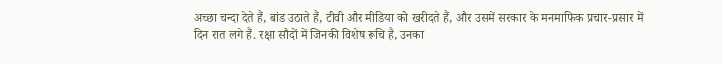अच्छा चन्दा देते हैं, बांड उठाते हैं, टीवी और मीडिया को खरीदते हैं, और उसमें सरकार के मनमाफिक प्रचार-प्रसार में दिन रात लगे हैं. रक्षा सौदों में जिनकी विशेष रूचि है, उनका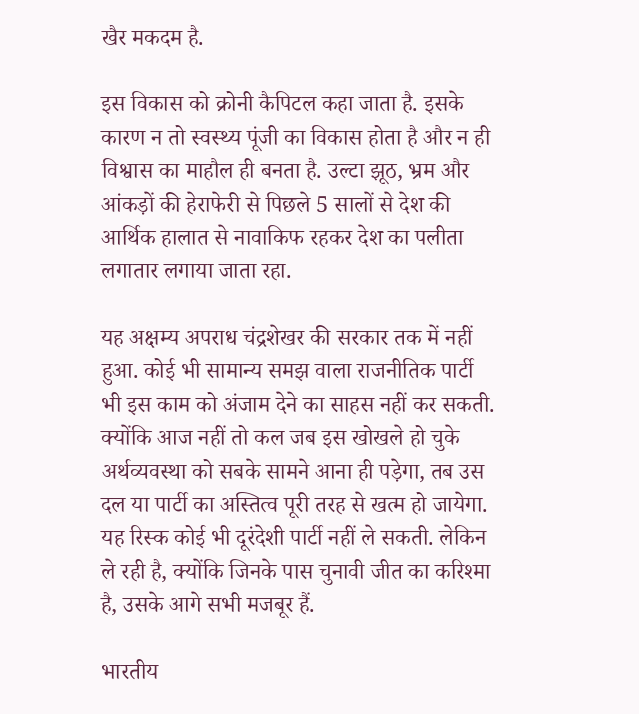खैर मकदम है.

इस विकास को क्रोनी कैपिटल कहा जाता है. इसके कारण न तो स्वस्थ्य पूंजी का विकास होता है और न ही विश्वास का माहौल ही बनता है. उल्टा झूठ, भ्रम और आंकड़ों की हेराफेरी से पिछले 5 सालों से देश की आर्थिक हालात से नावाकिफ रहकर देश का पलीता लगातार लगाया जाता रहा.

यह अक्षम्य अपराध चंद्रशेखर की सरकार तक में नहीं हुआ. कोई भी सामान्य समझ वाला राजनीतिक पार्टी भी इस काम को अंजाम देने का साहस नहीं कर सकती. क्योंकि आज नहीं तो कल जब इस खोखले हो चुके अर्थव्यवस्था को सबके सामने आना ही पड़ेगा, तब उस दल या पार्टी का अस्तित्व पूरी तरह से खत्म हो जायेगा. यह रिस्क कोई भी दूरंदेशी पार्टी नहीं ले सकती. लेकिन ले रही है, क्योंकि जिनके पास चुनावी जीत का करिश्मा है, उसके आगे सभी मजबूर हैं.

भारतीय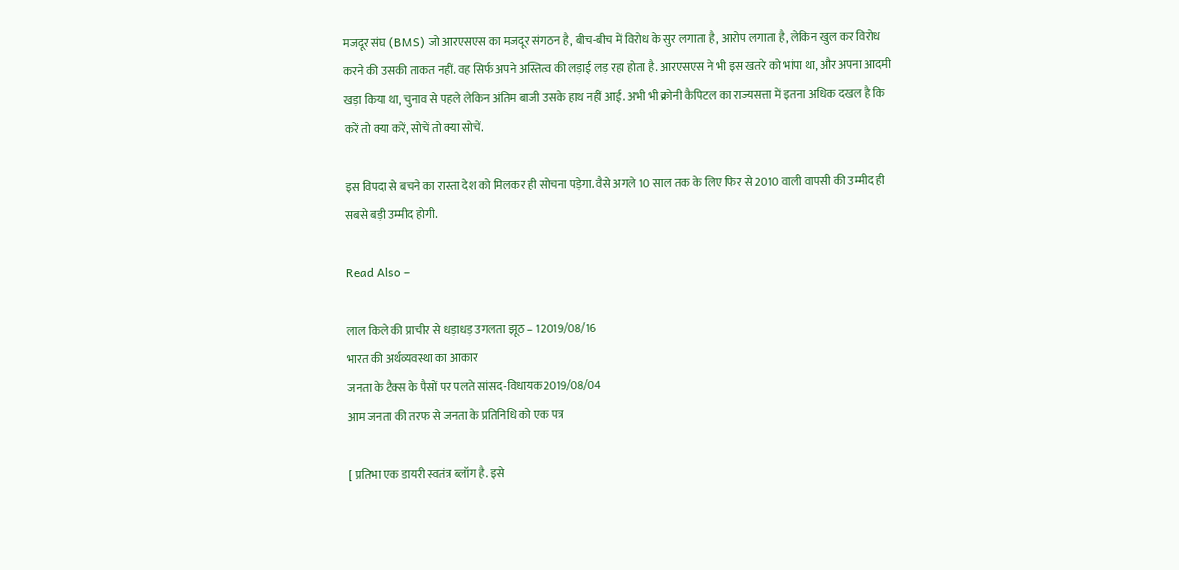मजदूर संघ (BMS) जो आरएसएस का मजदूर संगठन है, बीच-बीच में विरोध के सुर लगाता है, आरोप लगाता है, लेकिन खुल कर विरोध करने की उसकी ताकत नहीं. वह सिर्फ अपने अस्तित्व की लड़ाई लड़ रहा होता है. आरएसएस ने भी इस खतरे को भांपा था, और अपना आदमी खड़ा किया था, चुनाव से पहले लेकिन अंतिम बाजी उसके हाथ नहीं आई. अभी भी क्रोनी कैपिटल का राज्यसत्ता में इतना अधिक दखल है कि करें तो क्या करें, सोचें तो क्या सोचें.

इस विपदा से बचने का रास्ता देश को मिलकर ही सोचना पड़ेगा. वैसे अगले 10 साल तक के लिए फिर से 2010 वाली वापसी की उम्मीद ही सबसे बड़ी उम्मीद होगी.

Read Also –

लाल किले की प्राचीर से धड़ाधड़ उगलता झूठ – 12019/08/16
भारत की अर्थव्यवस्था का आकार
जनता के टैक्स के पैसों पर पलते सांसद-विधायक2019/08/04
आम जनता की तरफ से जनता के प्रतिनिधि को एक पत्र

[ प्रतिभा एक डायरी स्वतंत्र ब्लॉग है. इसे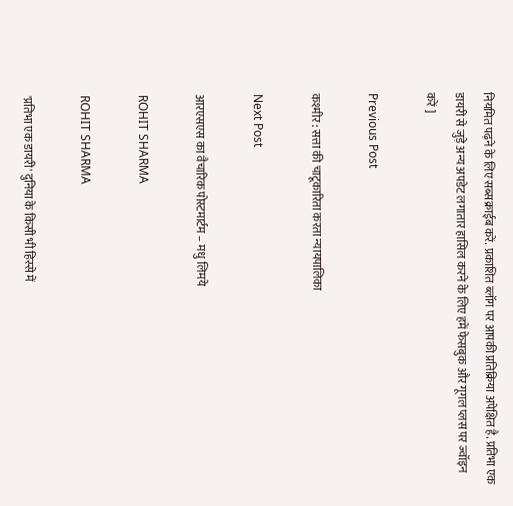नियमित पढ़ने के लिए सब्सक्राईब करें. प्रकाशित ब्लॉग पर आपकी प्रतिक्रिया अपेक्षित है. प्रतिभा एक डायरी से जुड़े अन्य अपडेट लगातार हासिल करने के लिए हमें फेसबुक और गूगल प्लस पर ज्वॉइन करें ]

Previous Post

कश्मीर : सत्ता की चाटूकारिता करता न्यायपालिका

Next Post

आरएसएस का वैचारिक पोस्टमार्टम – मधु लिमये

ROHIT SHARMA

ROHIT SHARMA

'प्रतिभा एक डायरी' दुनिया के किसी भी हिस्से में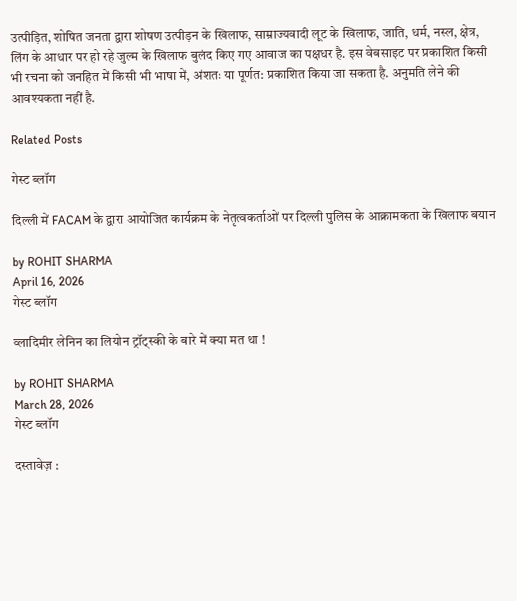उत्पीड़ित, शोषित जनता द्वारा शोषण उत्पीड़न के खिलाफ, साम्राज्यवादी लूट के खिलाफ, जाति, धर्म, नस्ल, क्षेत्र, लिंग के आधार पर हो रहे जुल्म के खिलाफ बुलंद किए गए आवाज का पक्षधर है. इस वेबसाइट पर प्रकाशित किसी भी रचना को जनहित में किसी भी भाषा में, अंशतः या पूर्णत: प्रकाशित किया जा सकता है. अनुमति लेने की आवश्यकता नहीं है.

Related Posts

गेस्ट ब्लॉग

दिल्ली में FACAM के द्वारा आयोजित कार्यक्रम के नेतृत्वकर्ताओं पर दिल्ली पुलिस के आक्रामकता के खिलाफ बयान

by ROHIT SHARMA
April 16, 2026
गेस्ट ब्लॉग

व्लादिमीर लेनिन का लियोन ट्रॉट्स्की के बारे में क्या मत था !

by ROHIT SHARMA
March 28, 2026
गेस्ट ब्लॉग

दस्तावेज़ :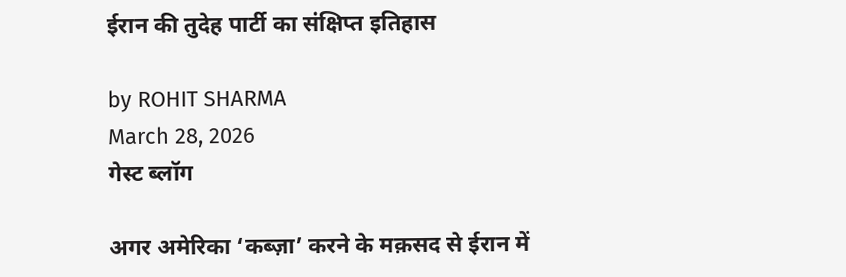ईरान की तुदेह पार्टी का संक्षिप्त इतिहास

by ROHIT SHARMA
March 28, 2026
गेस्ट ब्लॉग

अगर अमेरिका ‘कब्ज़ा’ करने के मक़सद से ईरान में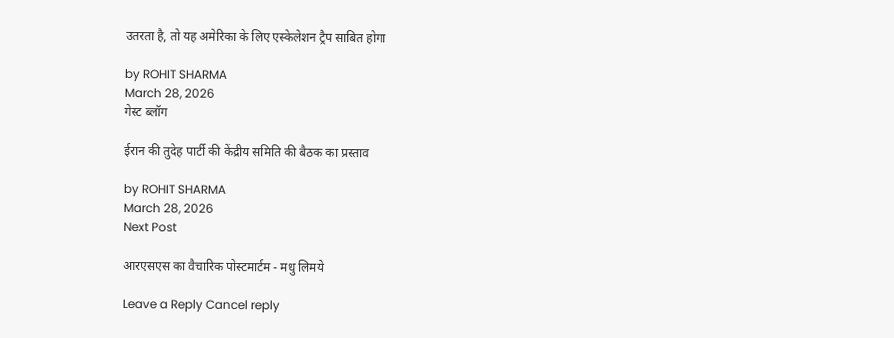उतरता है, तो यह अमेरिका के लिए एस्केलेशन ट्रैप साबित होगा

by ROHIT SHARMA
March 28, 2026
गेस्ट ब्लॉग

ईरान की तुदेह पार्टी की केंद्रीय समिति की बैठक का प्रस्ताव

by ROHIT SHARMA
March 28, 2026
Next Post

आरएसएस का वैचारिक पोस्टमार्टम - मधु लिमये

Leave a Reply Cancel reply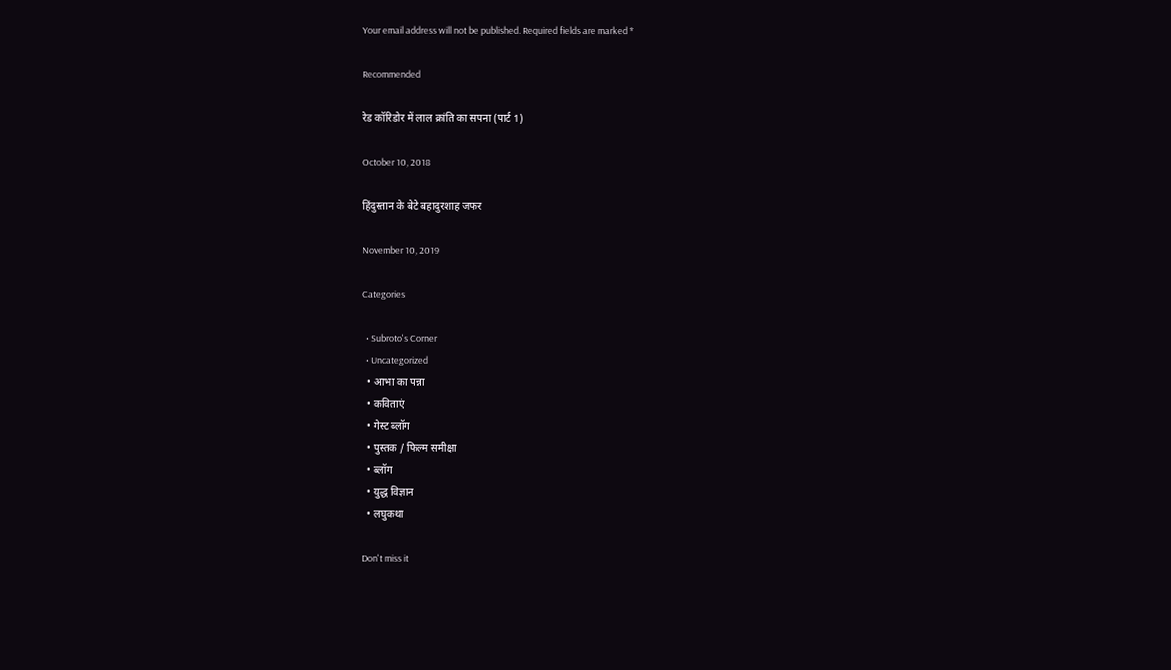Your email address will not be published. Required fields are marked *

Recommended

रेड कॉरिडोर में लाल क्रांति का सपना (पार्ट 1)

October 10, 2018

हिंदुस्तान के बेटे बहादुरशाह जफर

November 10, 2019

Categories

  • Subroto's Corner
  • Uncategorized
  • आभा का पन्ना
  • कविताएं
  • गेस्ट ब्लॉग
  • पुस्तक / फिल्म समीक्षा
  • ब्लॉग
  • युद्ध विज्ञान
  • लघुकथा

Don't miss it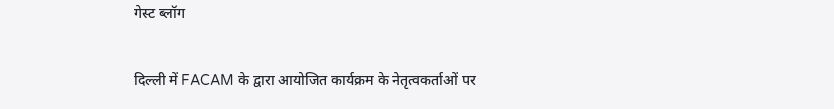गेस्ट ब्लॉग

दिल्ली में FACAM के द्वारा आयोजित कार्यक्रम के नेतृत्वकर्ताओं पर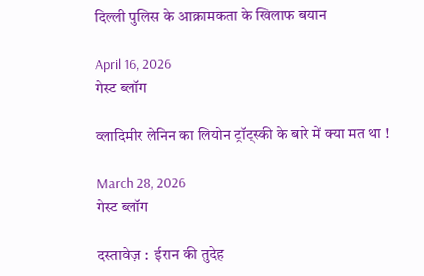दिल्ली पुलिस के आक्रामकता के खिलाफ बयान

April 16, 2026
गेस्ट ब्लॉग

व्लादिमीर लेनिन का लियोन ट्रॉट्स्की के बारे में क्या मत था !

March 28, 2026
गेस्ट ब्लॉग

दस्तावेज़ :  ईरान की तुदेह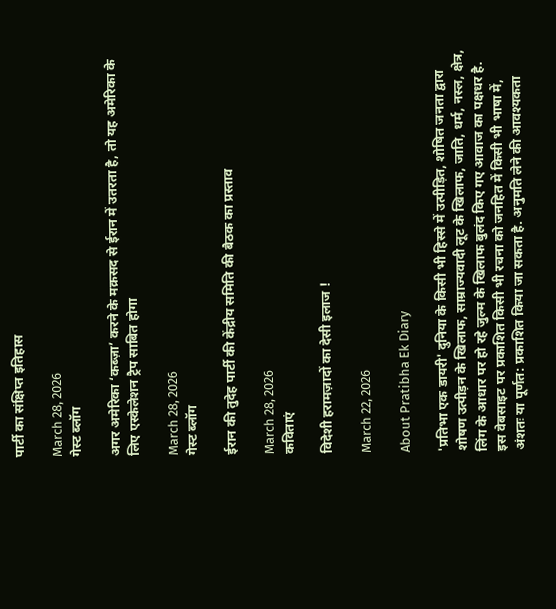पार्टी का संक्षिप्त इतिहास

March 28, 2026
गेस्ट ब्लॉग

अगर अमेरिका ‘कब्ज़ा’ करने के मक़सद से ईरान में उतरता है, तो यह अमेरिका के लिए एस्केलेशन ट्रैप साबित होगा

March 28, 2026
गेस्ट ब्लॉग

ईरान की तुदेह पार्टी की केंद्रीय समिति की बैठक का प्रस्ताव

March 28, 2026
कविताएं

विदेशी हरामज़ादों का देसी इलाज !

March 22, 2026

About Pratibha Ek Diary

'प्रतिभा एक डायरी' दुनिया के किसी भी हिस्से में उत्पीड़ित, शोषित जनता द्वारा शोषण उत्पीड़न के खिलाफ, साम्राज्यवादी लूट के खिलाफ, जाति, धर्म, नस्ल, क्षेत्र, लिंग के आधार पर हो रहे जुल्म के खिलाफ बुलंद किए गए आवाज का पक्षधर है. इस वेबसाइट पर प्रकाशित किसी भी रचना को जनहित में किसी भी भाषा में, अंशतः या पूर्णत: प्रकाशित किया जा सकता है. अनुमति लेने की आवश्यकता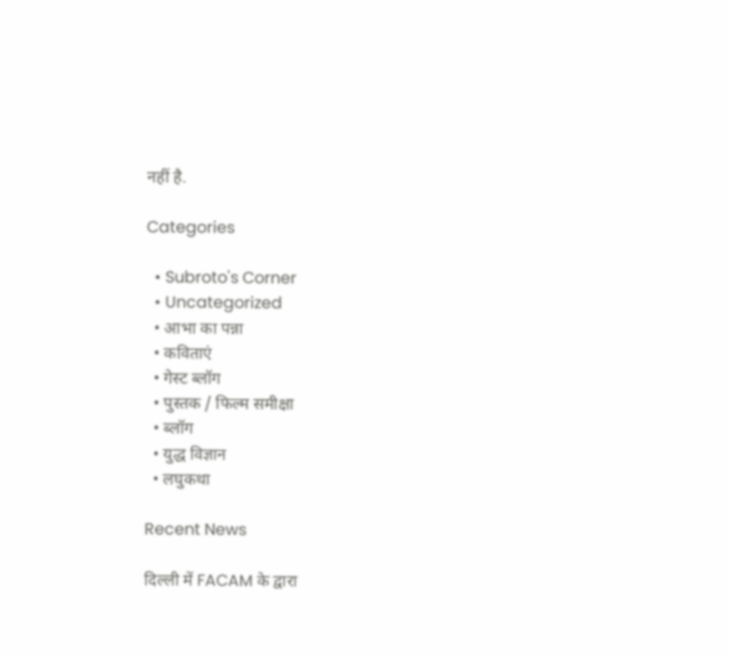नहीं है.

Categories

  • Subroto's Corner
  • Uncategorized
  • आभा का पन्ना
  • कविताएं
  • गेस्ट ब्लॉग
  • पुस्तक / फिल्म समीक्षा
  • ब्लॉग
  • युद्ध विज्ञान
  • लघुकथा

Recent News

दिल्ली में FACAM के द्वारा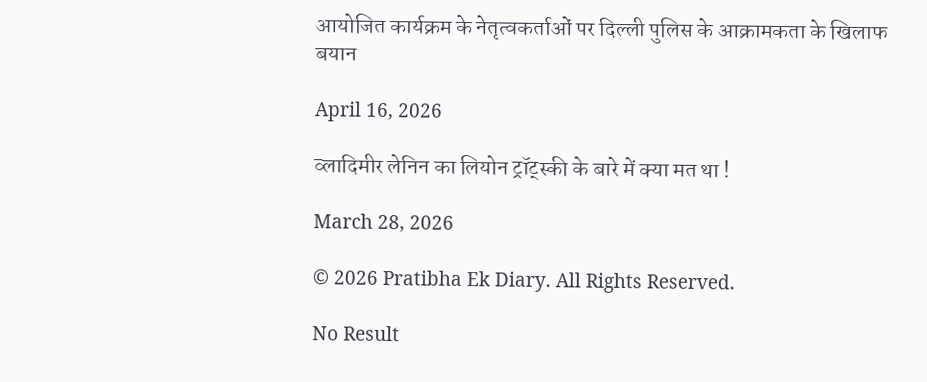आयोजित कार्यक्रम के नेतृत्वकर्ताओं पर दिल्ली पुलिस के आक्रामकता के खिलाफ बयान

April 16, 2026

व्लादिमीर लेनिन का लियोन ट्रॉट्स्की के बारे में क्या मत था !

March 28, 2026

© 2026 Pratibha Ek Diary. All Rights Reserved.

No Result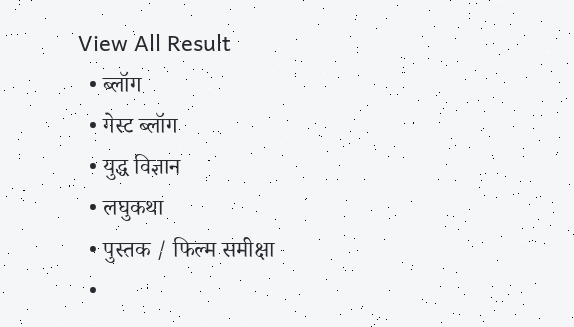View All Result
  • ब्लॉग
  • गेस्ट ब्लॉग
  • युद्ध विज्ञान
  • लघुकथा
  • पुस्तक / फिल्म समीक्षा
  •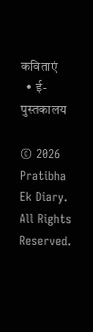कविताएं
  • ई-पुस्तकालय

© 2026 Pratibha Ek Diary. All Rights Reserved.